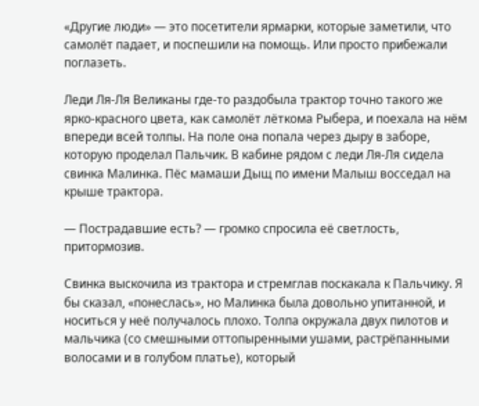«Другие люди» — это посетители ярмарки, которые заметили, что самолёт падает, и поспешили на помощь. Или просто прибежали поглазеть.

Леди Ля-Ля Великаны где-то раздобыла трактор точно такого же ярко-красного цвета, как самолёт лёткома Рыбера, и поехала на нём впереди всей толпы. На поле она попала через дыру в заборе, которую проделал Пальчик. В кабине рядом с леди Ля-Ля сидела свинка Малинка. Пёс мамаши Дыщ по имени Малыш восседал на крыше трактора.

— Пострадавшие есть? — громко спросила её светлость, притормозив.

Свинка выскочила из трактора и стремглав поскакала к Пальчику. Я бы сказал, «понеслась», но Малинка была довольно упитанной, и носиться у неё получалось плохо. Толпа окружала двух пилотов и мальчика (со смешными оттопыренными ушами, растрёпанными волосами и в голубом платье), который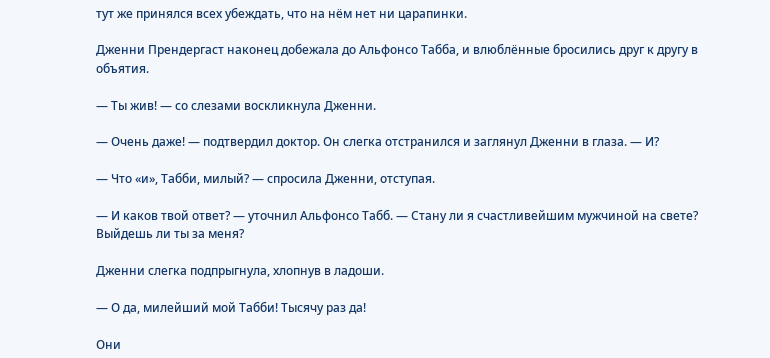тут же принялся всех убеждать, что на нём нет ни царапинки.

Дженни Прендергаст наконец добежала до Альфонсо Табба, и влюблённые бросились друг к другу в объятия.

— Ты жив! — со слезами воскликнула Дженни.

— Очень даже! — подтвердил доктор. Он слегка отстранился и заглянул Дженни в глаза. — И?

— Что «и», Табби, милый? — спросила Дженни, отступая.

— И каков твой ответ? — уточнил Альфонсо Табб. — Стану ли я счастливейшим мужчиной на свете? Выйдешь ли ты за меня?

Дженни слегка подпрыгнула, хлопнув в ладоши.

— О да, милейший мой Табби! Тысячу раз да!

Они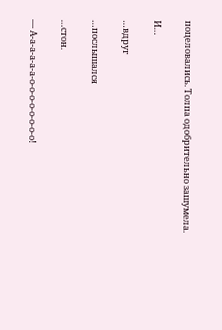поцеловались. Толпа одобрительно зашумела.

И…

…вдруг

…послышался

…стон.

— А-а-а-а-а-а-о-о-о-о-о-о-о-о!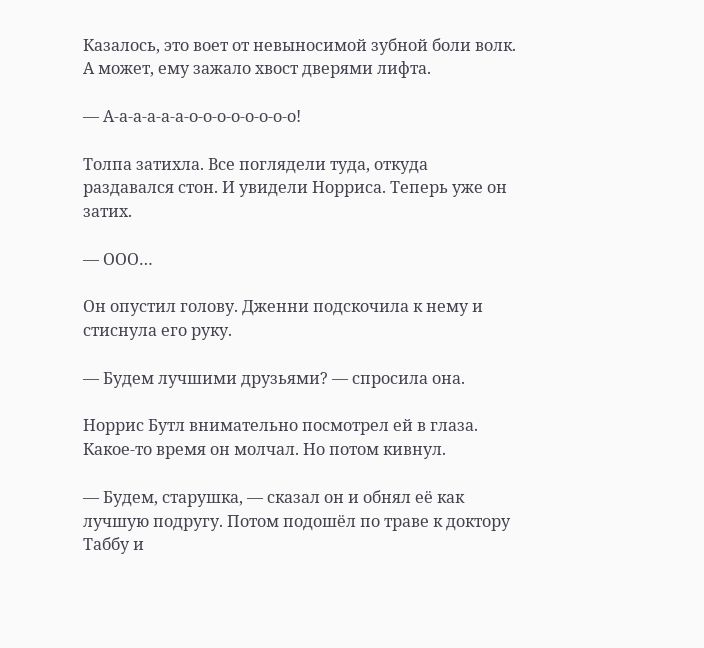Казалось, это воет от невыносимой зубной боли волк. А может, ему зажало хвост дверями лифта.

— А-а-а-а-а-а-о-о-о-о-о-о-о-о!

Толпа затихла. Все поглядели туда, откуда раздавался стон. И увидели Норриса. Теперь уже он затих.

— ООО…

Он опустил голову. Дженни подскочила к нему и стиснула его руку.

— Будем лучшими друзьями? — спросила она.

Норрис Бутл внимательно посмотрел ей в глаза. Какое-то время он молчал. Но потом кивнул.

— Будем, старушка, — сказал он и обнял её как лучшую подругу. Потом подошёл по траве к доктору Таббу и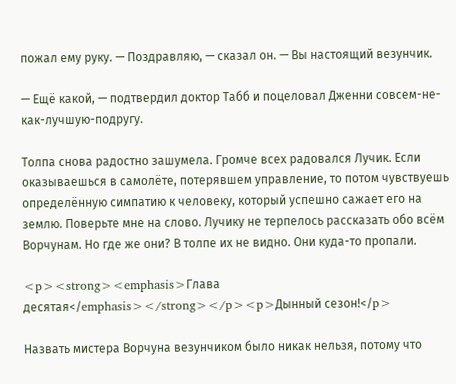пожал ему руку. — Поздравляю, — сказал он. — Вы настоящий везунчик.

— Ещё какой, — подтвердил доктор Табб и поцеловал Дженни совсем-не-как-лучшую-подругу.

Толпа снова радостно зашумела. Громче всех радовался Лучик. Если оказываешься в самолёте, потерявшем управление, то потом чувствуешь определённую симпатию к человеку, который успешно сажает его на землю. Поверьте мне на слово. Лучику не терпелось рассказать обо всём Ворчунам. Но где же они? В толпе их не видно. Они куда-то пропали.

<p><strong><emphasis>Глава десятая</emphasis></strong></p><p>Дынный сезон!</p>

Назвать мистера Ворчуна везунчиком было никак нельзя, потому что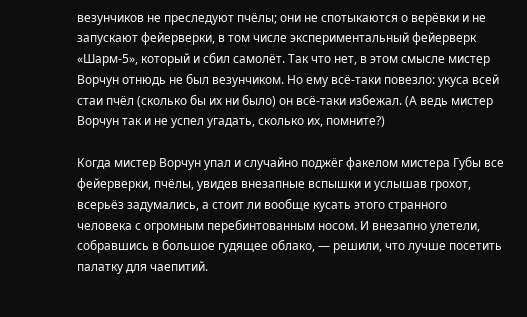везунчиков не преследуют пчёлы; они не спотыкаются о верёвки и не запускают фейерверки, в том числе экспериментальный фейерверк «Шарм-5», который и сбил самолёт. Так что нет, в этом смысле мистер Ворчун отнюдь не был везунчиком. Но ему всё-таки повезло: укуса всей стаи пчёл (сколько бы их ни было) он всё-таки избежал. (А ведь мистер Ворчун так и не успел угадать, сколько их, помните?)

Когда мистер Ворчун упал и случайно поджёг факелом мистера Губы все фейерверки, пчёлы, увидев внезапные вспышки и услышав грохот, всерьёз задумались, а стоит ли вообще кусать этого странного человека с огромным перебинтованным носом. И внезапно улетели, собравшись в большое гудящее облако, — решили, что лучше посетить палатку для чаепитий.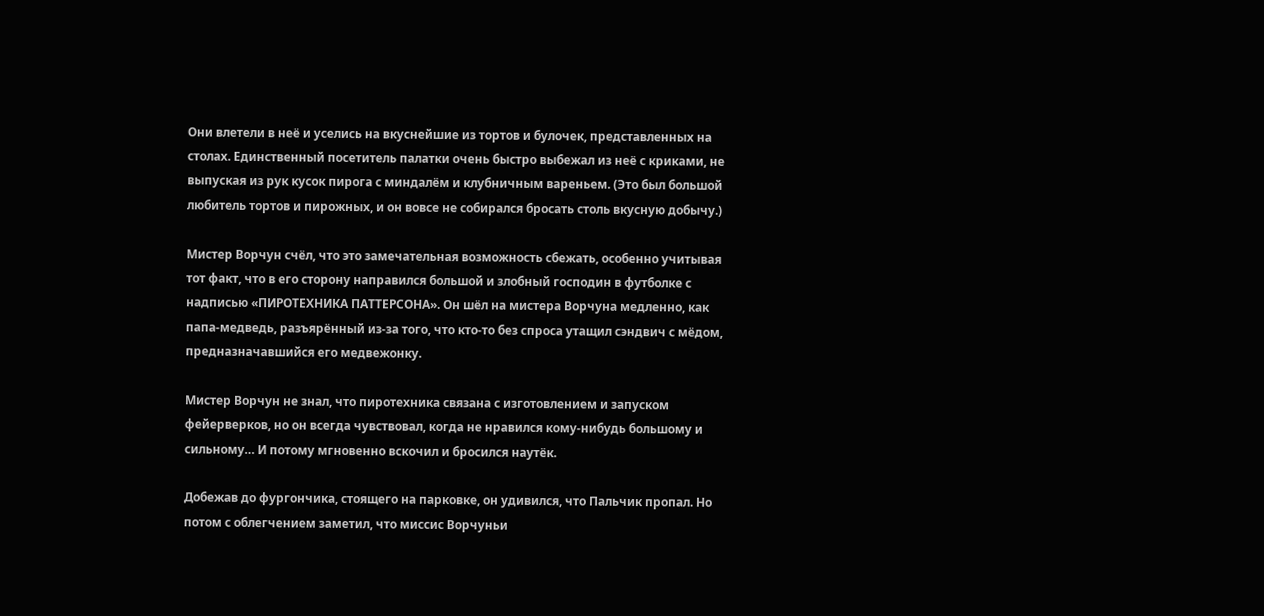Они влетели в неё и уселись на вкуснейшие из тортов и булочек, представленных на столах. Единственный посетитель палатки очень быстро выбежал из неё с криками, не выпуская из рук кусок пирога с миндалём и клубничным вареньем. (Это был большой любитель тортов и пирожных, и он вовсе не собирался бросать столь вкусную добычу.)

Мистер Ворчун счёл, что это замечательная возможность сбежать, особенно учитывая тот факт, что в его сторону направился большой и злобный господин в футболке с надписью «ПИРОТЕХНИКА ПАТТЕРСОНА». Он шёл на мистера Ворчуна медленно, как папа-медведь, разъярённый из-за того, что кто-то без спроса утащил сэндвич с мёдом, предназначавшийся его медвежонку.

Мистер Ворчун не знал, что пиротехника связана с изготовлением и запуском фейерверков, но он всегда чувствовал, когда не нравился кому-нибудь большому и сильному… И потому мгновенно вскочил и бросился наутёк.

Добежав до фургончика, стоящего на парковке, он удивился, что Пальчик пропал. Но потом с облегчением заметил, что миссис Ворчуньи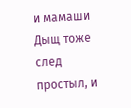и мамаши Дыщ тоже след простыл, и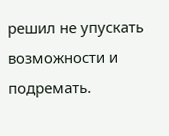решил не упускать возможности и подремать.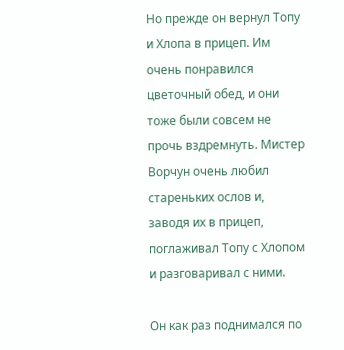Но прежде он вернул Топу и Хлопа в прицеп. Им очень понравился цветочный обед, и они тоже были совсем не прочь вздремнуть. Мистер Ворчун очень любил стареньких ослов и, заводя их в прицеп, поглаживал Топу с Хлопом и разговаривал с ними.

Он как раз поднимался по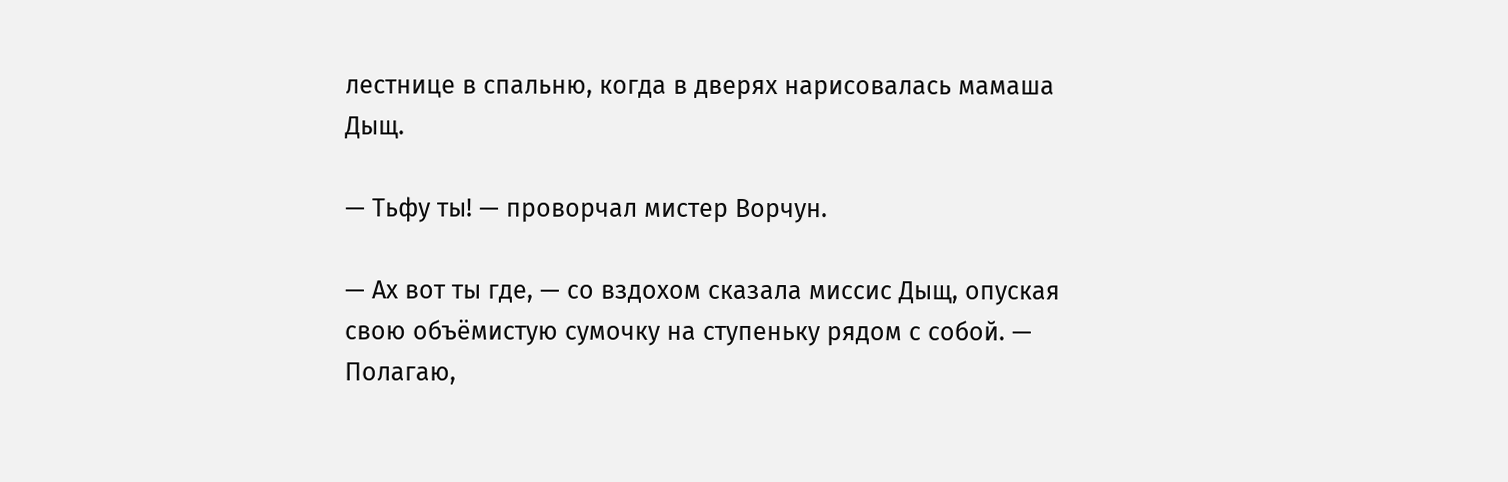лестнице в спальню, когда в дверях нарисовалась мамаша Дыщ.

— Тьфу ты! — проворчал мистер Ворчун.

— Ах вот ты где, — со вздохом сказала миссис Дыщ, опуская свою объёмистую сумочку на ступеньку рядом с собой. — Полагаю,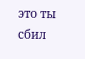это ты сбил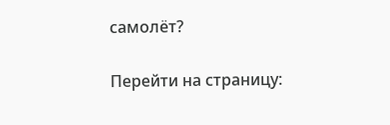самолёт?

Перейти на страницу: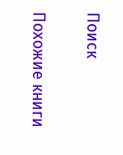Поиск

Похожие книги